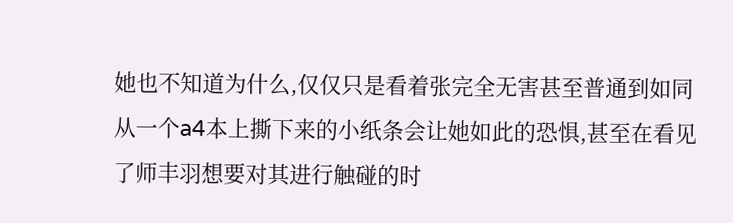她也不知道为什么,仅仅只是看着张完全无害甚至普通到如同从一个a4本上撕下来的小纸条会让她如此的恐惧,甚至在看见了师丰羽想要对其进行触碰的时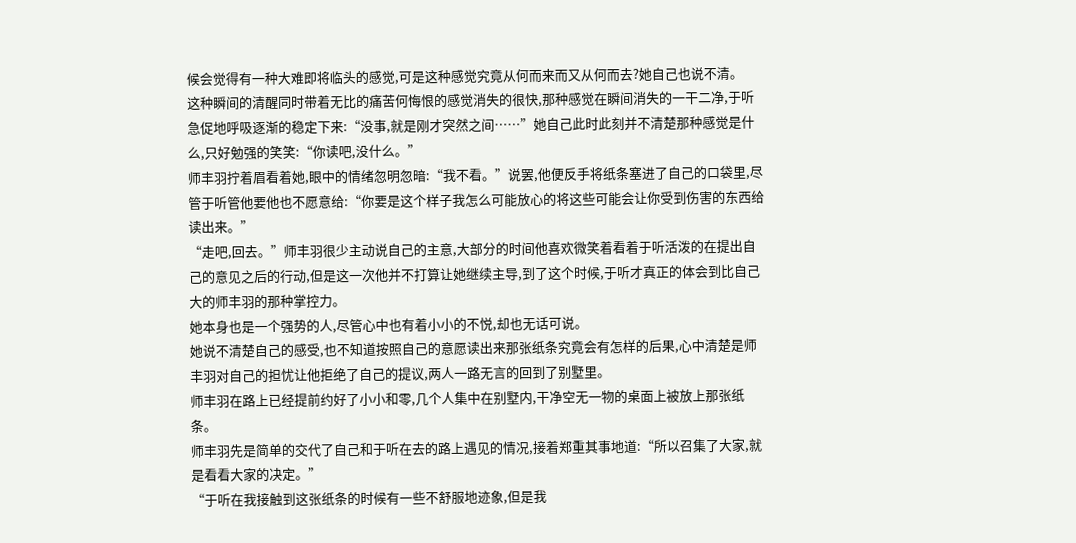候会觉得有一种大难即将临头的感觉,可是这种感觉究竟从何而来而又从何而去?她自己也说不清。
这种瞬间的清醒同时带着无比的痛苦何悔恨的感觉消失的很快,那种感觉在瞬间消失的一干二净,于听急促地呼吸逐渐的稳定下来:“没事,就是刚才突然之间……”她自己此时此刻并不清楚那种感觉是什么,只好勉强的笑笑:“你读吧,没什么。”
师丰羽拧着眉看着她,眼中的情绪忽明忽暗:“我不看。”说罢,他便反手将纸条塞进了自己的口袋里,尽管于听管他要他也不愿意给:“你要是这个样子我怎么可能放心的将这些可能会让你受到伤害的东西给读出来。”
“走吧,回去。”师丰羽很少主动说自己的主意,大部分的时间他喜欢微笑着看着于听活泼的在提出自己的意见之后的行动,但是这一次他并不打算让她继续主导,到了这个时候,于听才真正的体会到比自己大的师丰羽的那种掌控力。
她本身也是一个强势的人,尽管心中也有着小小的不悦,却也无话可说。
她说不清楚自己的感受,也不知道按照自己的意愿读出来那张纸条究竟会有怎样的后果,心中清楚是师丰羽对自己的担忧让他拒绝了自己的提议,两人一路无言的回到了别墅里。
师丰羽在路上已经提前约好了小小和零,几个人集中在别墅内,干净空无一物的桌面上被放上那张纸条。
师丰羽先是简单的交代了自己和于听在去的路上遇见的情况,接着郑重其事地道:“所以召集了大家,就是看看大家的决定。”
“于听在我接触到这张纸条的时候有一些不舒服地迹象,但是我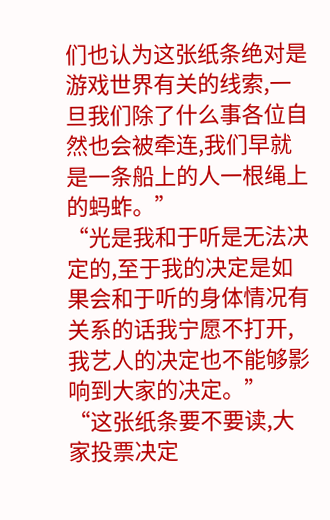们也认为这张纸条绝对是游戏世界有关的线索,一旦我们除了什么事各位自然也会被牵连,我们早就是一条船上的人一根绳上的蚂蚱。”
“光是我和于听是无法决定的,至于我的决定是如果会和于听的身体情况有关系的话我宁愿不打开,我艺人的决定也不能够影响到大家的决定。”
“这张纸条要不要读,大家投票决定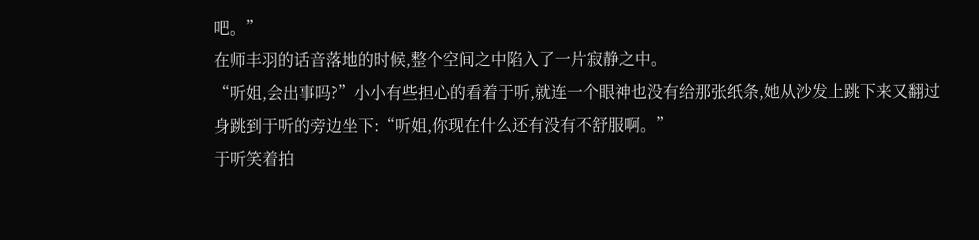吧。”
在师丰羽的话音落地的时候,整个空间之中陷入了一片寂静之中。
“听姐,会出事吗?”小小有些担心的看着于听,就连一个眼神也没有给那张纸条,她从沙发上跳下来又翻过身跳到于听的旁边坐下:“听姐,你现在什么还有没有不舒服啊。”
于听笑着拍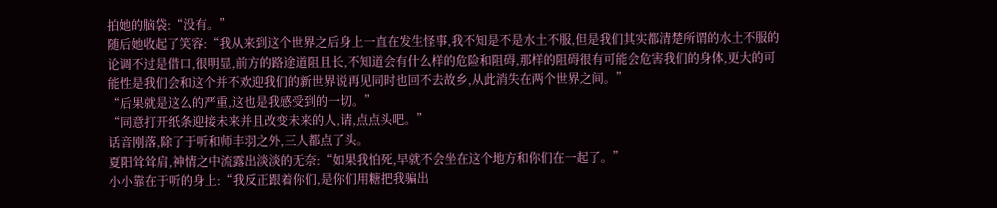拍她的脑袋:“没有。”
随后她收起了笑容:“我从来到这个世界之后身上一直在发生怪事,我不知是不是水土不服,但是我们其实都清楚所谓的水土不服的论调不过是借口,很明显,前方的路途道阻且长,不知道会有什么样的危险和阻碍,那样的阻碍很有可能会危害我们的身体,更大的可能性是我们会和这个并不欢迎我们的新世界说再见同时也回不去故乡,从此消失在两个世界之间。”
“后果就是这么的严重,这也是我感受到的一切。”
“同意打开纸条迎接未来并且改变未来的人,请,点点头吧。”
话音刚落,除了于听和师丰羽之外,三人都点了头。
夏阳耸耸肩,神情之中流露出淡淡的无奈:“如果我怕死,早就不会坐在这个地方和你们在一起了。”
小小靠在于听的身上:“我反正跟着你们,是你们用糖把我骗出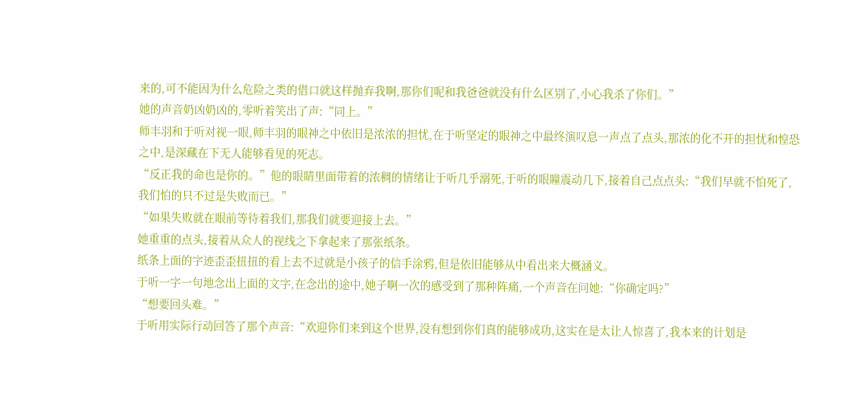来的,可不能因为什么危险之类的借口就这样抛弃我啊,那你们呢和我爸爸就没有什么区别了,小心我杀了你们。”
她的声音奶凶奶凶的,零听着笑出了声:“同上。”
师丰羽和于听对视一眼,师丰羽的眼神之中依旧是浓浓的担忧,在于听坚定的眼神之中最终演叹息一声点了点头,那浓的化不开的担忧和惶恐之中,是深藏在下无人能够看见的死志。
“反正我的命也是你的。”他的眼睛里面带着的浓稠的情绪让于听几乎溺死,于听的眼瞳震动几下,接着自己点点头:“我们早就不怕死了,我们怕的只不过是失败而已。”
“如果失败就在眼前等待着我们,那我们就要迎接上去。”
她重重的点头,接着从众人的视线之下拿起来了那张纸条。
纸条上面的字迹歪歪扭扭的看上去不过就是小孩子的信手涂鸦,但是依旧能够从中看出来大概涵义。
于听一字一句地念出上面的文字,在念出的途中,她子啊一次的感受到了那种阵痛,一个声音在问她:“你确定吗?”
“想要回头难。”
于听用实际行动回答了那个声音:“欢迎你们来到这个世界,没有想到你们真的能够成功,这实在是太让人惊喜了,我本来的计划是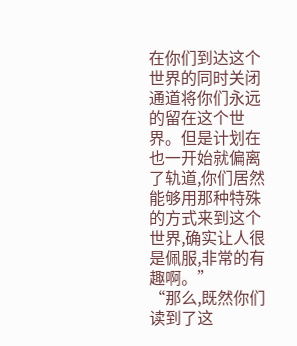在你们到达这个世界的同时关闭通道将你们永远的留在这个世界。但是计划在也一开始就偏离了轨道,你们居然能够用那种特殊的方式来到这个世界,确实让人很是佩服,非常的有趣啊。”
“那么,既然你们读到了这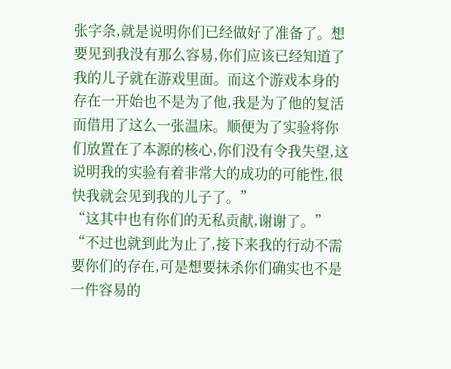张字条,就是说明你们已经做好了准备了。想要见到我没有那么容易,你们应该已经知道了我的儿子就在游戏里面。而这个游戏本身的存在一开始也不是为了他,我是为了他的复活而借用了这么一张温床。顺便为了实验将你们放置在了本源的核心,你们没有令我失望,这说明我的实验有着非常大的成功的可能性,很快我就会见到我的儿子了。”
“这其中也有你们的无私贡献,谢谢了。”
“不过也就到此为止了,接下来我的行动不需要你们的存在,可是想要抹杀你们确实也不是一件容易的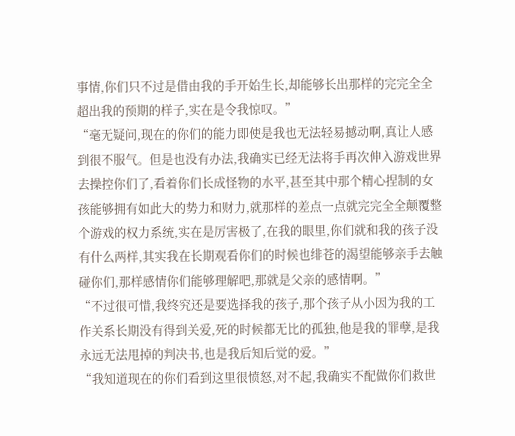事情,你们只不过是借由我的手开始生长,却能够长出那样的完完全全超出我的预期的样子,实在是令我惊叹。”
“毫无疑问,现在的你们的能力即使是我也无法轻易撼动啊,真让人感到很不服气。但是也没有办法,我确实已经无法将手再次伸入游戏世界去操控你们了,看着你们长成怪物的水平,甚至其中那个精心捏制的女孩能够拥有如此大的势力和财力,就那样的差点一点就完完全全颠覆整个游戏的权力系统,实在是厉害极了,在我的眼里,你们就和我的孩子没有什么两样,其实我在长期观看你们的时候也绯苍的渴望能够亲手去触碰你们,那样感情你们能够理解吧,那就是父亲的感情啊。”
“不过很可惜,我终究还是要选择我的孩子,那个孩子从小因为我的工作关系长期没有得到关爱,死的时候都无比的孤独,他是我的罪孽,是我永远无法甩掉的判决书,也是我后知后觉的爱。”
“我知道现在的你们看到这里很愤怒,对不起,我确实不配做你们救世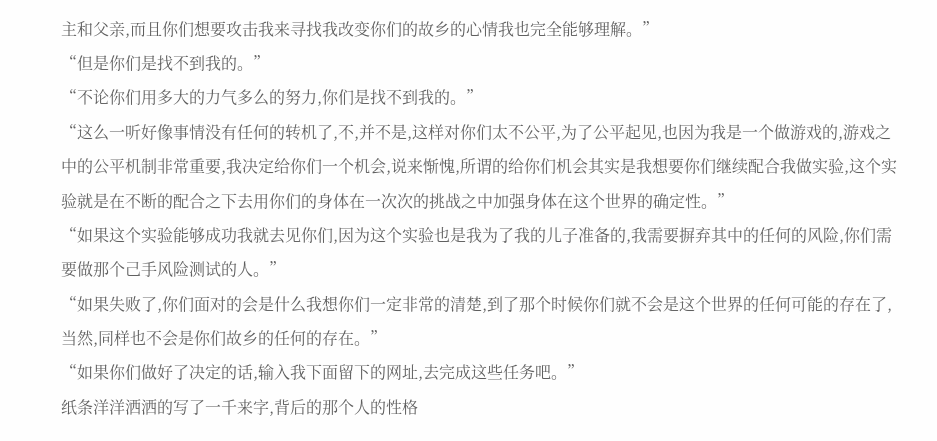主和父亲,而且你们想要攻击我来寻找我改变你们的故乡的心情我也完全能够理解。”
“但是你们是找不到我的。”
“不论你们用多大的力气多么的努力,你们是找不到我的。”
“这么一听好像事情没有任何的转机了,不,并不是,这样对你们太不公平,为了公平起见,也因为我是一个做游戏的,游戏之中的公平机制非常重要,我决定给你们一个机会,说来惭愧,所谓的给你们机会其实是我想要你们继续配合我做实验,这个实验就是在不断的配合之下去用你们的身体在一次次的挑战之中加强身体在这个世界的确定性。”
“如果这个实验能够成功我就去见你们,因为这个实验也是我为了我的儿子准备的,我需要摒弃其中的任何的风险,你们需要做那个己手风险测试的人。”
“如果失败了,你们面对的会是什么我想你们一定非常的清楚,到了那个时候你们就不会是这个世界的任何可能的存在了,当然,同样也不会是你们故乡的任何的存在。”
“如果你们做好了决定的话,输入我下面留下的网址,去完成这些任务吧。”
纸条洋洋洒洒的写了一千来字,背后的那个人的性格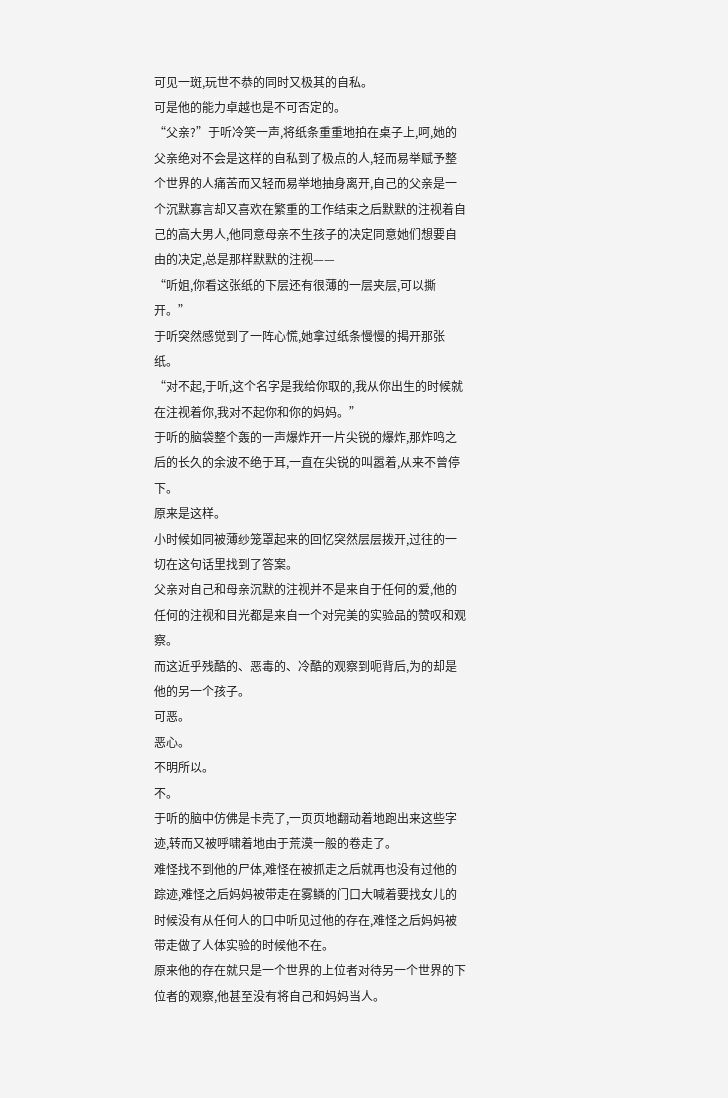可见一斑,玩世不恭的同时又极其的自私。
可是他的能力卓越也是不可否定的。
“父亲?”于听冷笑一声,将纸条重重地拍在桌子上,呵,她的父亲绝对不会是这样的自私到了极点的人,轻而易举赋予整个世界的人痛苦而又轻而易举地抽身离开,自己的父亲是一个沉默寡言却又喜欢在繁重的工作结束之后默默的注视着自己的高大男人,他同意母亲不生孩子的决定同意她们想要自由的决定,总是那样默默的注视——
“听姐,你看这张纸的下层还有很薄的一层夹层,可以撕开。”
于听突然感觉到了一阵心慌,她拿过纸条慢慢的揭开那张纸。
“对不起,于听,这个名字是我给你取的,我从你出生的时候就在注视着你,我对不起你和你的妈妈。”
于听的脑袋整个轰的一声爆炸开一片尖锐的爆炸,那炸鸣之后的长久的余波不绝于耳,一直在尖锐的叫嚣着,从来不曾停下。
原来是这样。
小时候如同被薄纱笼罩起来的回忆突然层层拨开,过往的一切在这句话里找到了答案。
父亲对自己和母亲沉默的注视并不是来自于任何的爱,他的任何的注视和目光都是来自一个对完美的实验品的赞叹和观察。
而这近乎残酷的、恶毒的、冷酷的观察到呃背后,为的却是他的另一个孩子。
可恶。
恶心。
不明所以。
不。
于听的脑中仿佛是卡壳了,一页页地翻动着地跑出来这些字迹,转而又被呼啸着地由于荒漠一般的卷走了。
难怪找不到他的尸体,难怪在被抓走之后就再也没有过他的踪迹,难怪之后妈妈被带走在雾鳞的门口大喊着要找女儿的时候没有从任何人的口中听见过他的存在,难怪之后妈妈被带走做了人体实验的时候他不在。
原来他的存在就只是一个世界的上位者对待另一个世界的下位者的观察,他甚至没有将自己和妈妈当人。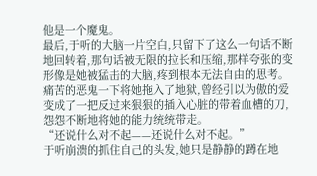他是一个魔鬼。
最后,于听的大脑一片空白,只留下了这么一句话不断地回转着,那句话被无限的拉长和压缩,那样夸张的变形像是她被猛击的大脑,疼到根本无法自由的思考。
痛苦的恶鬼一下将她拖入了地狱,曾经引以为傲的爱变成了一把反过来狠狠的插入心脏的带着血槽的刀,怨怨不断地将她的能力统统带走。
“还说什么对不起——还说什么对不起。”
于听崩溃的抓住自己的头发,她只是静静的蹲在地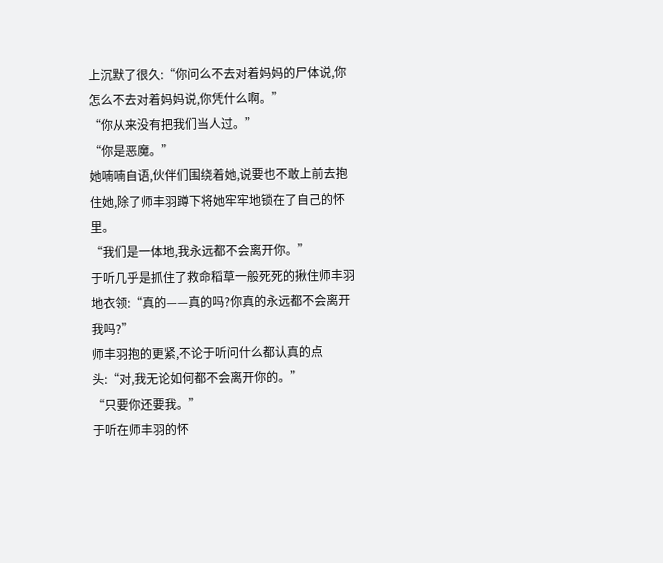上沉默了很久:“你问么不去对着妈妈的尸体说,你怎么不去对着妈妈说,你凭什么啊。”
“你从来没有把我们当人过。”
“你是恶魔。”
她喃喃自语,伙伴们围绕着她,说要也不敢上前去抱住她,除了师丰羽蹲下将她牢牢地锁在了自己的怀里。
“我们是一体地,我永远都不会离开你。”
于听几乎是抓住了救命稻草一般死死的揪住师丰羽地衣领:“真的——真的吗?你真的永远都不会离开我吗?”
师丰羽抱的更紧,不论于听问什么都认真的点头:“对,我无论如何都不会离开你的。”
“只要你还要我。”
于听在师丰羽的怀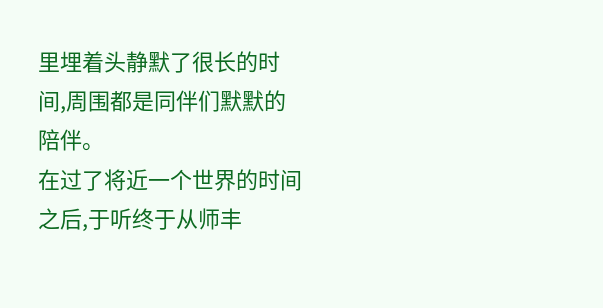里埋着头静默了很长的时间,周围都是同伴们默默的陪伴。
在过了将近一个世界的时间之后,于听终于从师丰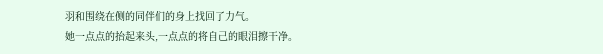羽和围绕在侧的同伴们的身上找回了力气。
她一点点的抬起来头,一点点的将自己的眼泪擦干净。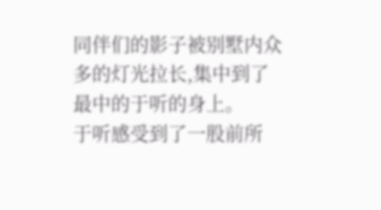同伴们的影子被别墅内众多的灯光拉长,集中到了最中的于听的身上。
于听感受到了一股前所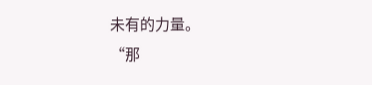未有的力量。
“那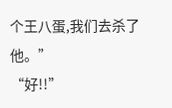个王八蛋,我们去杀了他。”
“好!!”